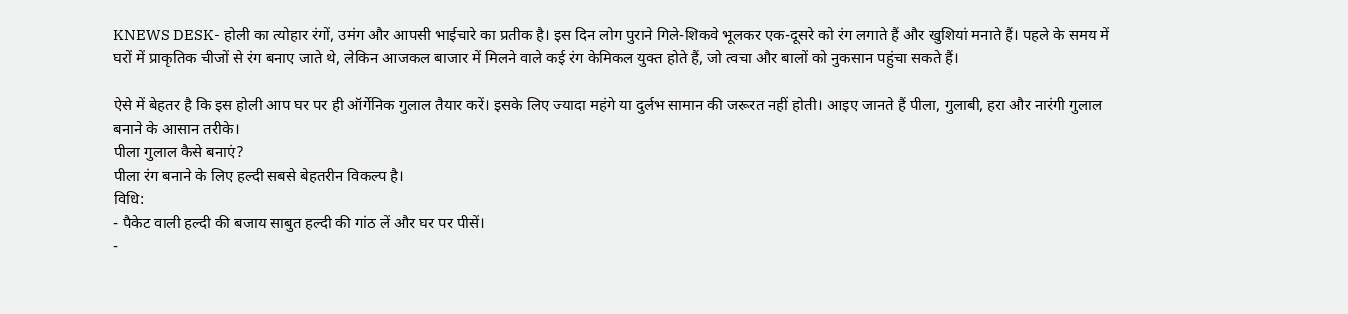KNEWS DESK- होली का त्योहार रंगों, उमंग और आपसी भाईचारे का प्रतीक है। इस दिन लोग पुराने गिले-शिकवे भूलकर एक-दूसरे को रंग लगाते हैं और खुशियां मनाते हैं। पहले के समय में घरों में प्राकृतिक चीजों से रंग बनाए जाते थे, लेकिन आजकल बाजार में मिलने वाले कई रंग केमिकल युक्त होते हैं, जो त्वचा और बालों को नुकसान पहुंचा सकते हैं।

ऐसे में बेहतर है कि इस होली आप घर पर ही ऑर्गेनिक गुलाल तैयार करें। इसके लिए ज्यादा महंगे या दुर्लभ सामान की जरूरत नहीं होती। आइए जानते हैं पीला, गुलाबी, हरा और नारंगी गुलाल बनाने के आसान तरीके।
पीला गुलाल कैसे बनाएं?
पीला रंग बनाने के लिए हल्दी सबसे बेहतरीन विकल्प है।
विधि:
- पैकेट वाली हल्दी की बजाय साबुत हल्दी की गांठ लें और घर पर पीसें।
-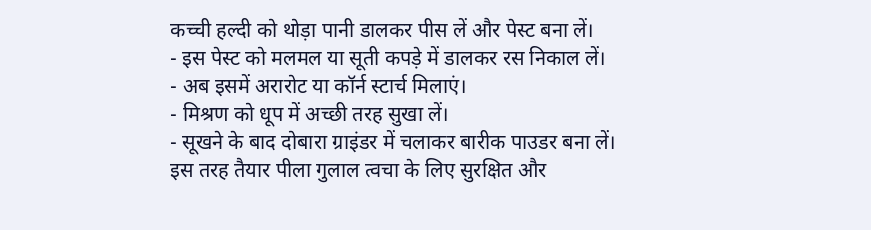कच्ची हल्दी को थोड़ा पानी डालकर पीस लें और पेस्ट बना लें।
- इस पेस्ट को मलमल या सूती कपड़े में डालकर रस निकाल लें।
- अब इसमें अरारोट या कॉर्न स्टार्च मिलाएं।
- मिश्रण को धूप में अच्छी तरह सुखा लें।
- सूखने के बाद दोबारा ग्राइंडर में चलाकर बारीक पाउडर बना लें।
इस तरह तैयार पीला गुलाल त्वचा के लिए सुरक्षित और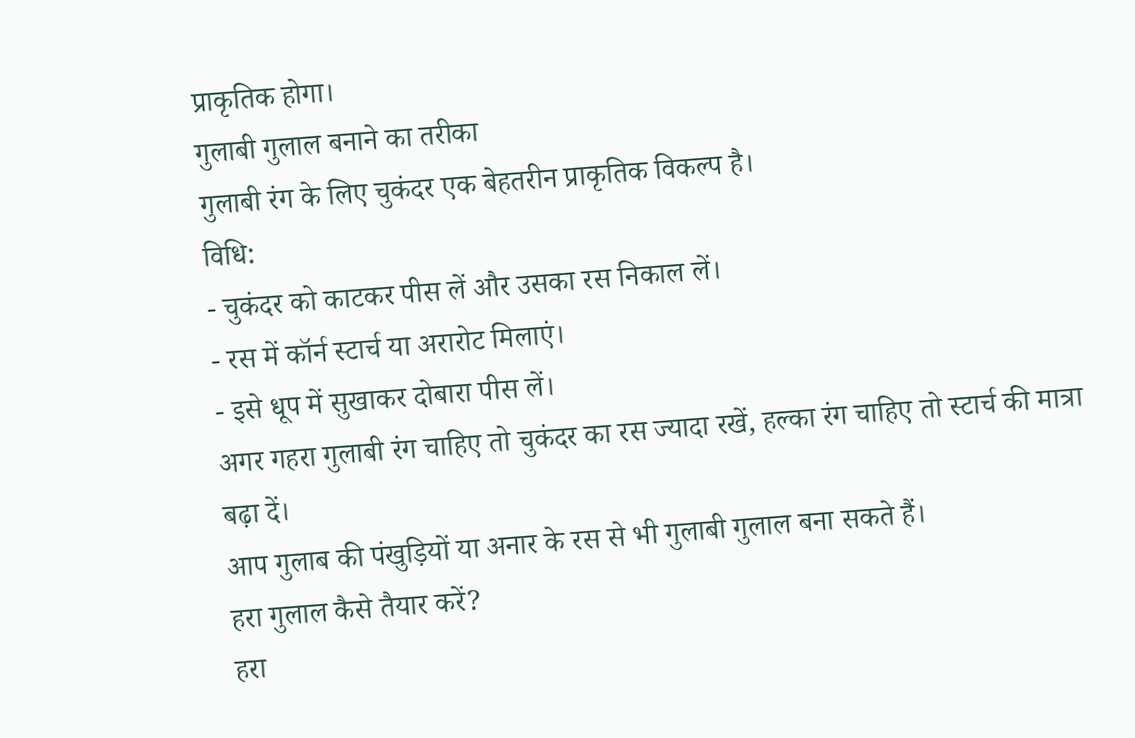प्राकृतिक होगा।
गुलाबी गुलाल बनाने का तरीका
गुलाबी रंग के लिए चुकंदर एक बेहतरीन प्राकृतिक विकल्प है।
विधि:
- चुकंदर को काटकर पीस लें और उसका रस निकाल लें।
- रस में कॉर्न स्टार्च या अरारोट मिलाएं।
- इसे धूप में सुखाकर दोबारा पीस लें।
अगर गहरा गुलाबी रंग चाहिए तो चुकंदर का रस ज्यादा रखें, हल्का रंग चाहिए तो स्टार्च की मात्रा बढ़ा दें।
आप गुलाब की पंखुड़ियों या अनार के रस से भी गुलाबी गुलाल बना सकते हैं।
हरा गुलाल कैसे तैयार करें?
हरा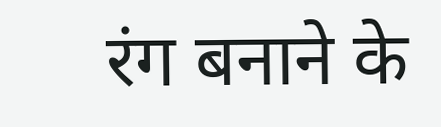रंग बनाने के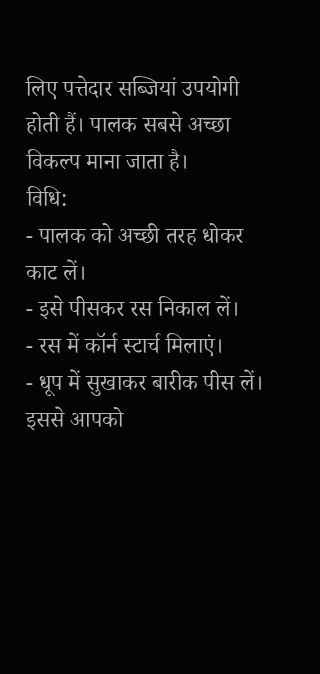लिए पत्तेदार सब्जियां उपयोगी होती हैं। पालक सबसे अच्छा विकल्प माना जाता है।
विधि:
- पालक को अच्छी तरह धोकर काट लें।
- इसे पीसकर रस निकाल लें।
- रस में कॉर्न स्टार्च मिलाएं।
- धूप में सुखाकर बारीक पीस लें।
इससे आपको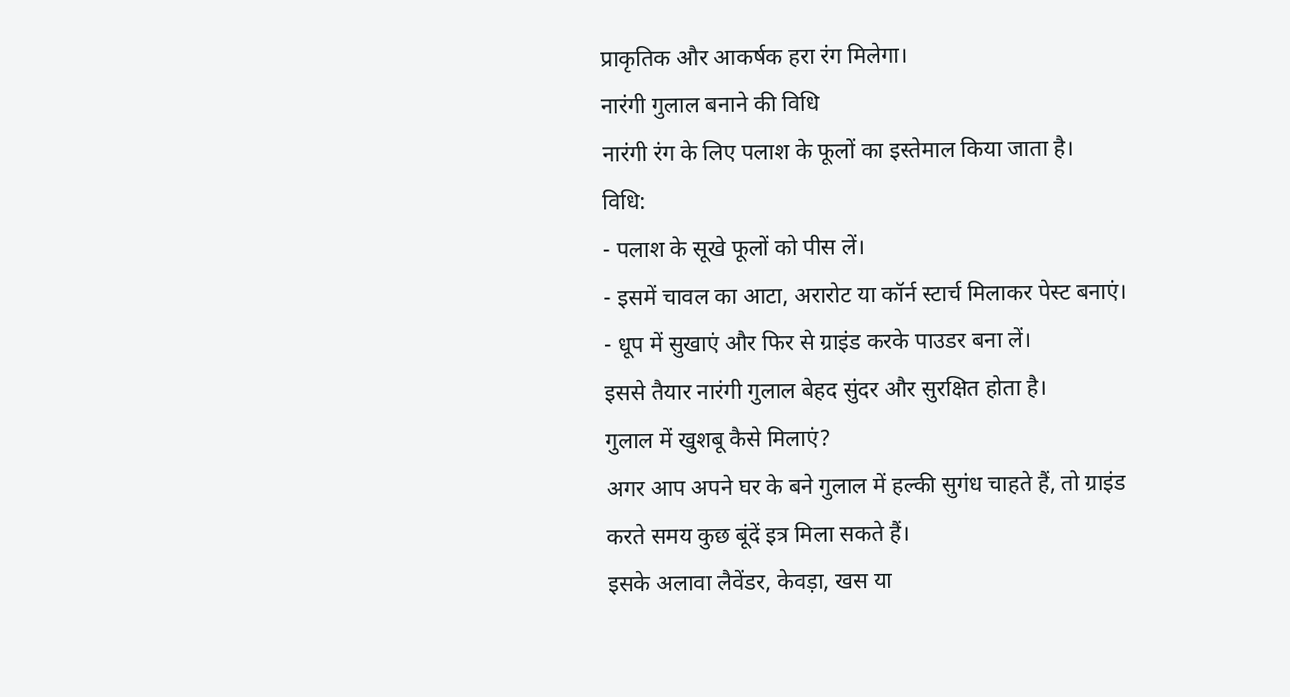प्राकृतिक और आकर्षक हरा रंग मिलेगा।
नारंगी गुलाल बनाने की विधि
नारंगी रंग के लिए पलाश के फूलों का इस्तेमाल किया जाता है।
विधि:
- पलाश के सूखे फूलों को पीस लें।
- इसमें चावल का आटा, अरारोट या कॉर्न स्टार्च मिलाकर पेस्ट बनाएं।
- धूप में सुखाएं और फिर से ग्राइंड करके पाउडर बना लें।
इससे तैयार नारंगी गुलाल बेहद सुंदर और सुरक्षित होता है।
गुलाल में खुशबू कैसे मिलाएं?
अगर आप अपने घर के बने गुलाल में हल्की सुगंध चाहते हैं, तो ग्राइंड करते समय कुछ बूंदें इत्र मिला सकते हैं।
इसके अलावा लैवेंडर, केवड़ा, खस या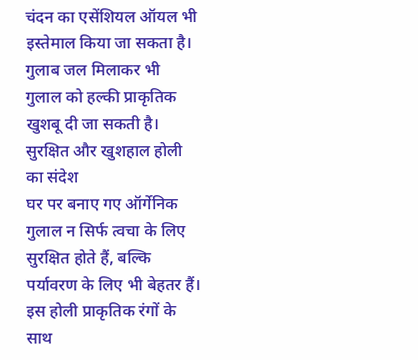चंदन का एसेंशियल ऑयल भी इस्तेमाल किया जा सकता है।
गुलाब जल मिलाकर भी गुलाल को हल्की प्राकृतिक खुशबू दी जा सकती है।
सुरक्षित और खुशहाल होली का संदेश
घर पर बनाए गए ऑर्गेनिक गुलाल न सिर्फ त्वचा के लिए सुरक्षित होते हैं, बल्कि पर्यावरण के लिए भी बेहतर हैं। इस होली प्राकृतिक रंगों के साथ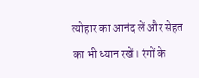त्योहार का आनंद लें और सेहत का भी ध्यान रखें। रंगों के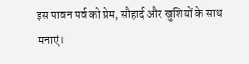इस पावन पर्व को प्रेम, सौहार्द और खुशियों के साथ मनाएं।